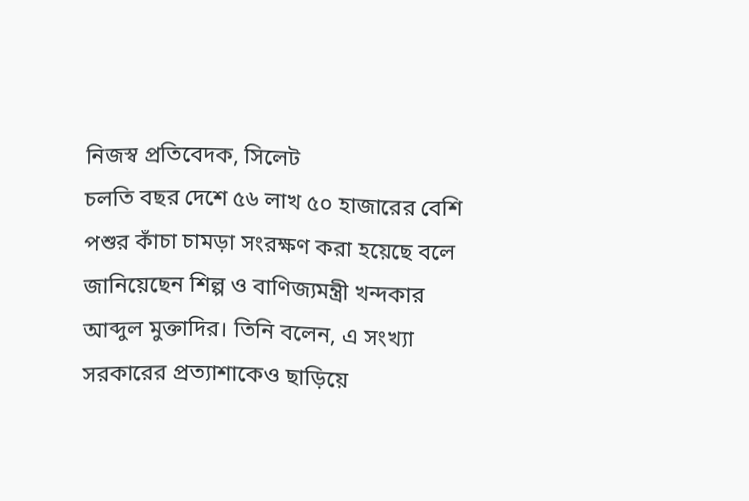নিজস্ব প্রতিবেদক, সিলেট
চলতি বছর দেশে ৫৬ লাখ ৫০ হাজারের বেশি পশুর কাঁচা চামড়া সংরক্ষণ করা হয়েছে বলে জানিয়েছেন শিল্প ও বাণিজ্যমন্ত্রী খন্দকার আব্দুল মুক্তাদির। তিনি বলেন, এ সংখ্যা সরকারের প্রত্যাশাকেও ছাড়িয়ে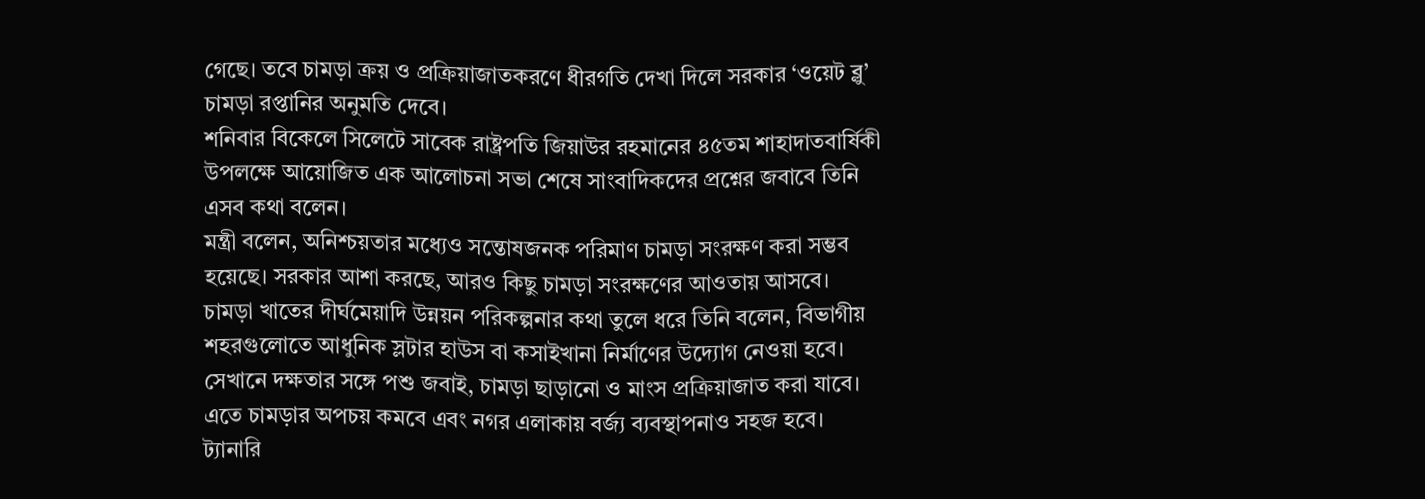গেছে। তবে চামড়া ক্রয় ও প্রক্রিয়াজাতকরণে ধীরগতি দেখা দিলে সরকার ‘ওয়েট ব্লু’ চামড়া রপ্তানির অনুমতি দেবে।
শনিবার বিকেলে সিলেটে সাবেক রাষ্ট্রপতি জিয়াউর রহমানের ৪৫তম শাহাদাতবার্ষিকী উপলক্ষে আয়োজিত এক আলোচনা সভা শেষে সাংবাদিকদের প্রশ্নের জবাবে তিনি এসব কথা বলেন।
মন্ত্রী বলেন, অনিশ্চয়তার মধ্যেও সন্তোষজনক পরিমাণ চামড়া সংরক্ষণ করা সম্ভব হয়েছে। সরকার আশা করছে, আরও কিছু চামড়া সংরক্ষণের আওতায় আসবে।
চামড়া খাতের দীর্ঘমেয়াদি উন্নয়ন পরিকল্পনার কথা তুলে ধরে তিনি বলেন, বিভাগীয় শহরগুলোতে আধুনিক স্লটার হাউস বা কসাইখানা নির্মাণের উদ্যোগ নেওয়া হবে। সেখানে দক্ষতার সঙ্গে পশু জবাই, চামড়া ছাড়ানো ও মাংস প্রক্রিয়াজাত করা যাবে। এতে চামড়ার অপচয় কমবে এবং নগর এলাকায় বর্জ্য ব্যবস্থাপনাও সহজ হবে।
ট্যানারি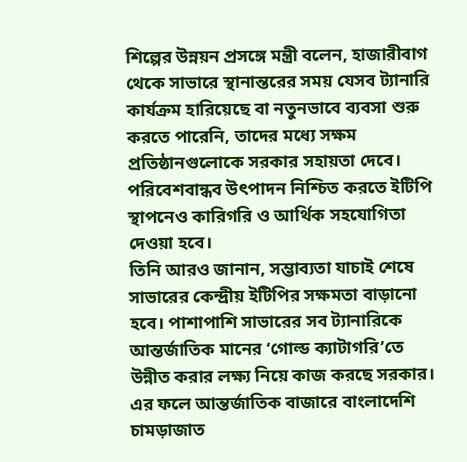শিল্পের উন্নয়ন প্রসঙ্গে মন্ত্রী বলেন, হাজারীবাগ থেকে সাভারে স্থানান্তরের সময় যেসব ট্যানারি কার্যক্রম হারিয়েছে বা নতুনভাবে ব্যবসা শুরু করতে পারেনি, তাদের মধ্যে সক্ষম প্রতিষ্ঠানগুলোকে সরকার সহায়তা দেবে। পরিবেশবান্ধব উৎপাদন নিশ্চিত করতে ইটিপি স্থাপনেও কারিগরি ও আর্থিক সহযোগিতা দেওয়া হবে।
তিনি আরও জানান, সম্ভাব্যতা যাচাই শেষে সাভারের কেন্দ্রীয় ইটিপির সক্ষমতা বাড়ানো হবে। পাশাপাশি সাভারের সব ট্যানারিকে আন্তর্জাতিক মানের ‘গোল্ড ক্যাটাগরি’তে উন্নীত করার লক্ষ্য নিয়ে কাজ করছে সরকার। এর ফলে আন্তর্জাতিক বাজারে বাংলাদেশি চামড়াজাত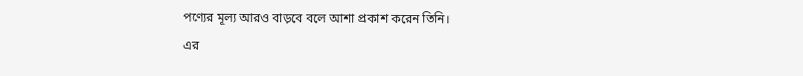পণ্যের মূল্য আরও বাড়বে বলে আশা প্রকাশ করেন তিনি।
এর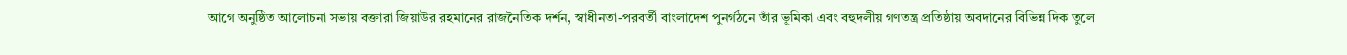আগে অনুষ্ঠিত আলোচনা সভায় বক্তারা জিয়াউর রহমানের রাজনৈতিক দর্শন, স্বাধীনতা-পরবর্তী বাংলাদেশ পুনর্গঠনে তাঁর ভূমিকা এবং বহুদলীয় গণতন্ত্র প্রতিষ্ঠায় অবদানের বিভিন্ন দিক তুলে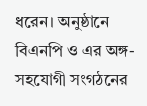ধরেন। অনুষ্ঠানে বিএনপি ও এর অঙ্গ-সহযোগী সংগঠনের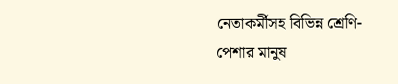নেতাকর্মীসহ বিভিন্ন শ্রেণি-পেশার মানুষ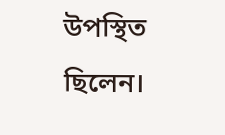উপস্থিত ছিলেন।